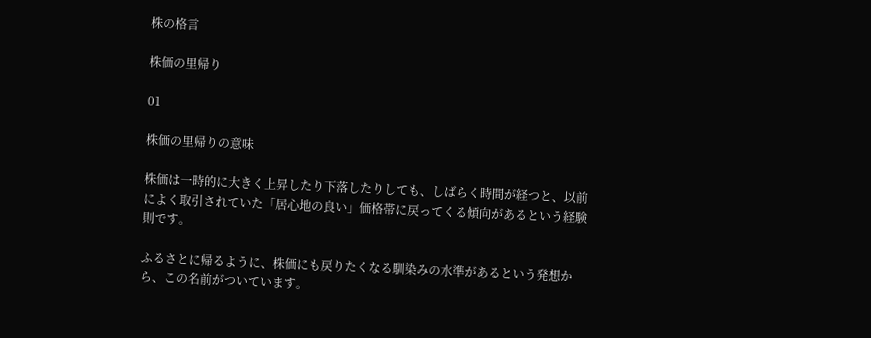株の格言

株価の里帰り

01

株価の里帰りの意味

株価は一時的に大きく上昇したり下落したりしても、しばらく時間が経つと、以前によく取引されていた「居心地の良い」価格帯に戻ってくる傾向があるという経験則です。

ふるさとに帰るように、株価にも戻りたくなる馴染みの水準があるという発想から、この名前がついています。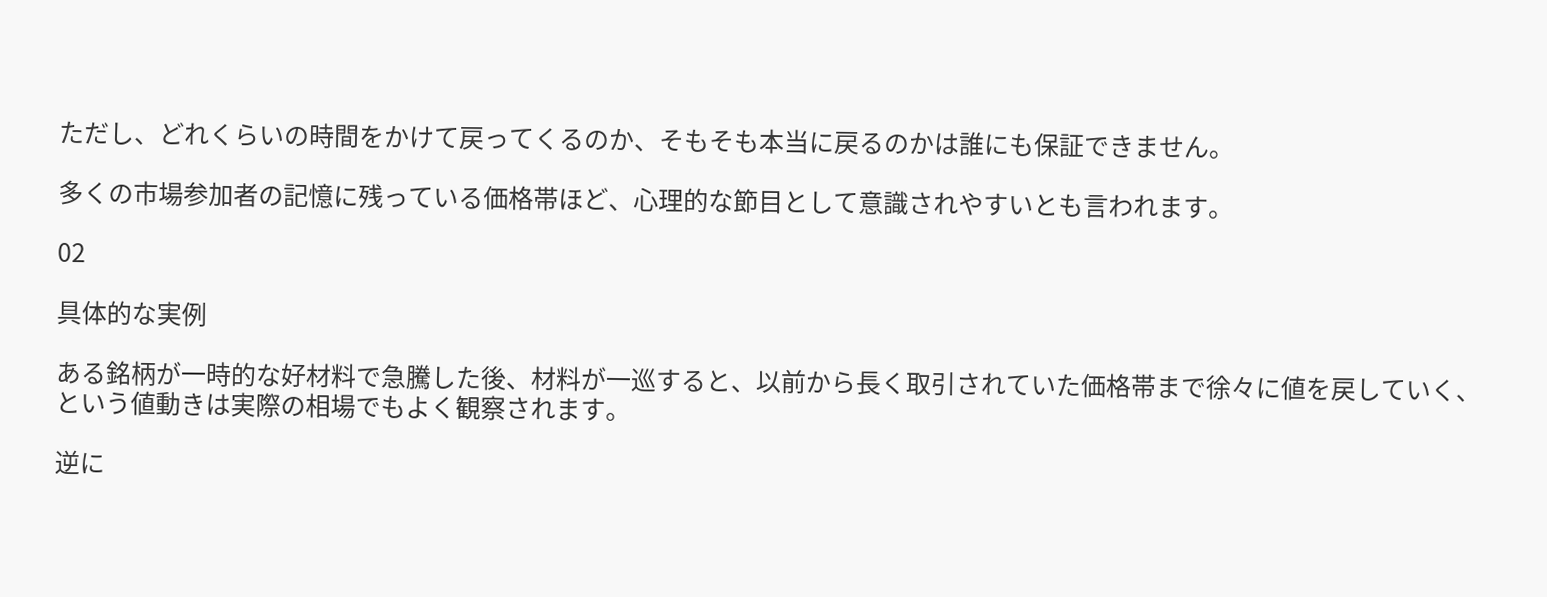ただし、どれくらいの時間をかけて戻ってくるのか、そもそも本当に戻るのかは誰にも保証できません。

多くの市場参加者の記憶に残っている価格帯ほど、心理的な節目として意識されやすいとも言われます。

02

具体的な実例

ある銘柄が一時的な好材料で急騰した後、材料が一巡すると、以前から長く取引されていた価格帯まで徐々に値を戻していく、という値動きは実際の相場でもよく観察されます。

逆に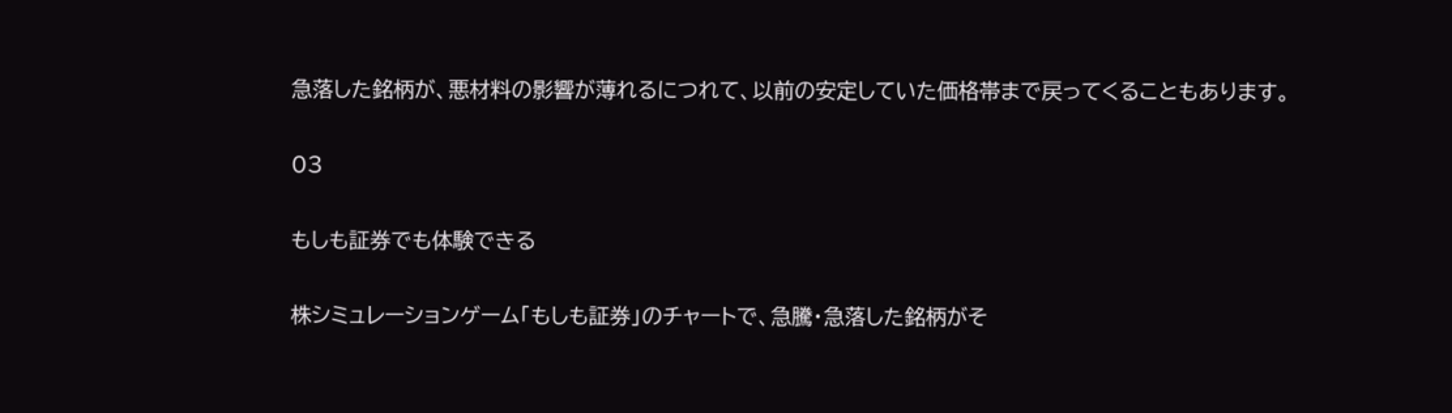急落した銘柄が、悪材料の影響が薄れるにつれて、以前の安定していた価格帯まで戻ってくることもあります。

03

もしも証券でも体験できる

株シミュレーションゲーム「もしも証券」のチャートで、急騰・急落した銘柄がそ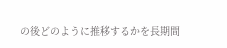の後どのように推移するかを長期間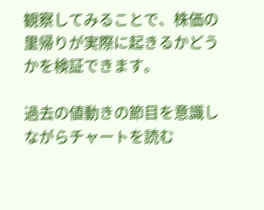観察してみることで、株価の里帰りが実際に起きるかどうかを検証できます。

過去の値動きの節目を意識しながらチャートを読む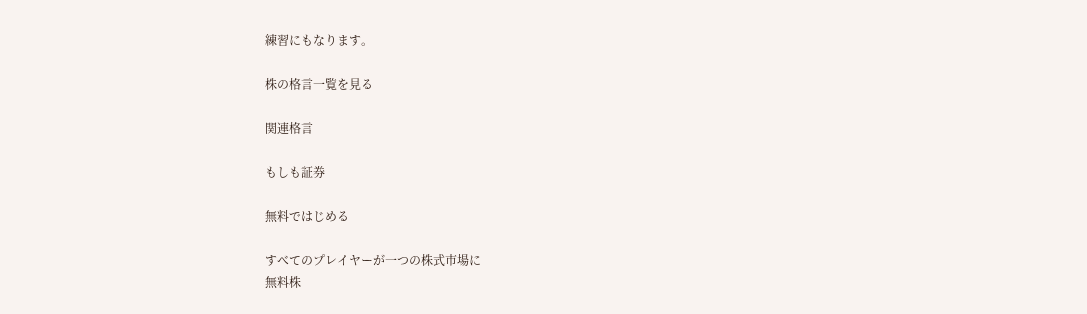練習にもなります。

株の格言一覧を見る

関連格言

もしも証券

無料ではじめる

すべてのプレイヤーが一つの株式市場に
無料株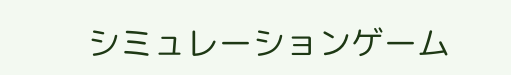シミュレーションゲーム